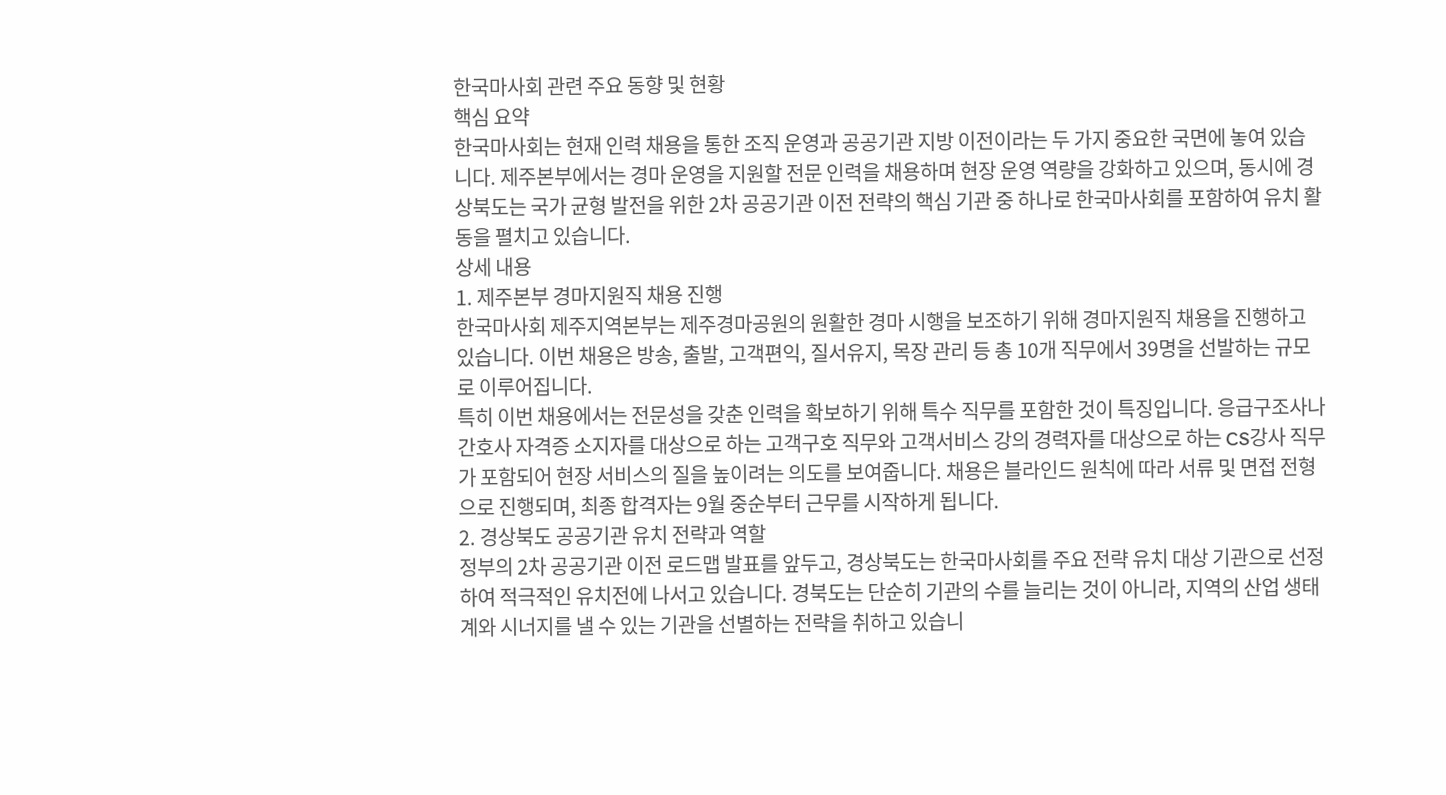한국마사회 관련 주요 동향 및 현황
핵심 요약
한국마사회는 현재 인력 채용을 통한 조직 운영과 공공기관 지방 이전이라는 두 가지 중요한 국면에 놓여 있습니다. 제주본부에서는 경마 운영을 지원할 전문 인력을 채용하며 현장 운영 역량을 강화하고 있으며, 동시에 경상북도는 국가 균형 발전을 위한 2차 공공기관 이전 전략의 핵심 기관 중 하나로 한국마사회를 포함하여 유치 활동을 펼치고 있습니다.
상세 내용
1. 제주본부 경마지원직 채용 진행
한국마사회 제주지역본부는 제주경마공원의 원활한 경마 시행을 보조하기 위해 경마지원직 채용을 진행하고 있습니다. 이번 채용은 방송, 출발, 고객편익, 질서유지, 목장 관리 등 총 10개 직무에서 39명을 선발하는 규모로 이루어집니다.
특히 이번 채용에서는 전문성을 갖춘 인력을 확보하기 위해 특수 직무를 포함한 것이 특징입니다. 응급구조사나 간호사 자격증 소지자를 대상으로 하는 고객구호 직무와 고객서비스 강의 경력자를 대상으로 하는 CS강사 직무가 포함되어 현장 서비스의 질을 높이려는 의도를 보여줍니다. 채용은 블라인드 원칙에 따라 서류 및 면접 전형으로 진행되며, 최종 합격자는 9월 중순부터 근무를 시작하게 됩니다.
2. 경상북도 공공기관 유치 전략과 역할
정부의 2차 공공기관 이전 로드맵 발표를 앞두고, 경상북도는 한국마사회를 주요 전략 유치 대상 기관으로 선정하여 적극적인 유치전에 나서고 있습니다. 경북도는 단순히 기관의 수를 늘리는 것이 아니라, 지역의 산업 생태계와 시너지를 낼 수 있는 기관을 선별하는 전략을 취하고 있습니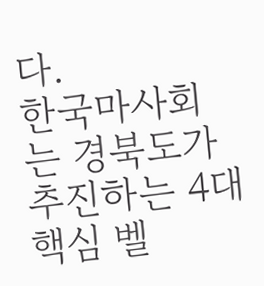다.
한국마사회는 경북도가 추진하는 4대 핵심 벨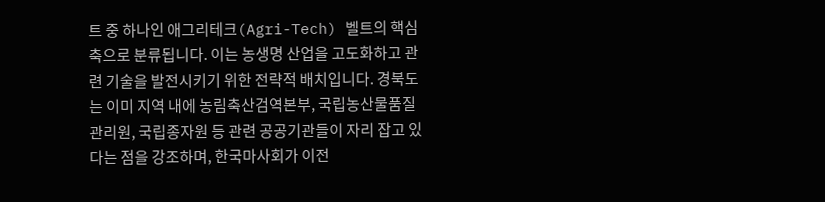트 중 하나인 애그리테크(Agri-Tech) 벨트의 핵심 축으로 분류됩니다. 이는 농생명 산업을 고도화하고 관련 기술을 발전시키기 위한 전략적 배치입니다. 경북도는 이미 지역 내에 농림축산검역본부, 국립농산물품질관리원, 국립종자원 등 관련 공공기관들이 자리 잡고 있다는 점을 강조하며, 한국마사회가 이전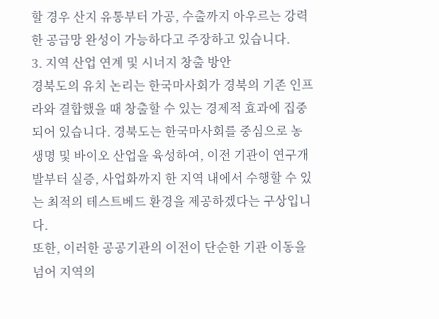할 경우 산지 유통부터 가공, 수출까지 아우르는 강력한 공급망 완성이 가능하다고 주장하고 있습니다.
3. 지역 산업 연계 및 시너지 창출 방안
경북도의 유치 논리는 한국마사회가 경북의 기존 인프라와 결합했을 때 창출할 수 있는 경제적 효과에 집중되어 있습니다. 경북도는 한국마사회를 중심으로 농생명 및 바이오 산업을 육성하여, 이전 기관이 연구개발부터 실증, 사업화까지 한 지역 내에서 수행할 수 있는 최적의 테스트베드 환경을 제공하겠다는 구상입니다.
또한, 이러한 공공기관의 이전이 단순한 기관 이동을 넘어 지역의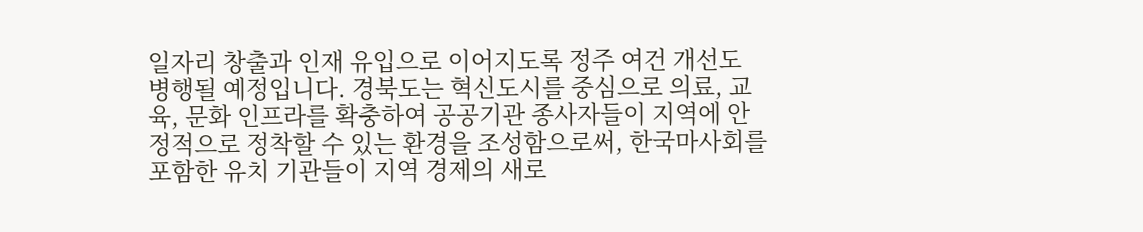일자리 창출과 인재 유입으로 이어지도록 정주 여건 개선도 병행될 예정입니다. 경북도는 혁신도시를 중심으로 의료, 교육, 문화 인프라를 확충하여 공공기관 종사자들이 지역에 안정적으로 정착할 수 있는 환경을 조성함으로써, 한국마사회를 포함한 유치 기관들이 지역 경제의 새로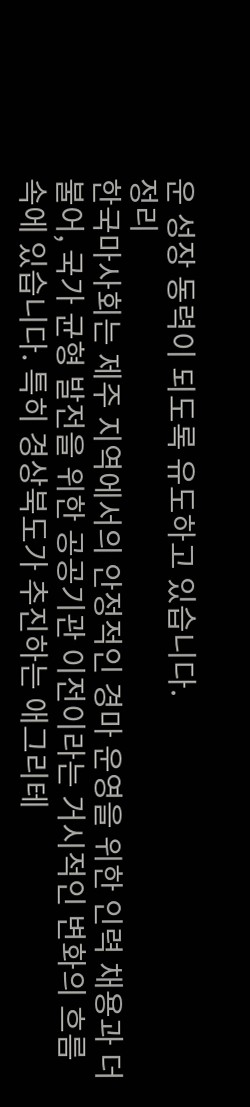운 성장 동력이 되도록 유도하고 있습니다.
정리
한국마사회는 제주 지역에서의 안정적인 경마 운영을 위한 인력 채용과 더불어, 국가 균형 발전을 위한 공공기관 이전이라는 거시적인 변화의 흐름 속에 있습니다. 특히 경상북도가 추진하는 애그리테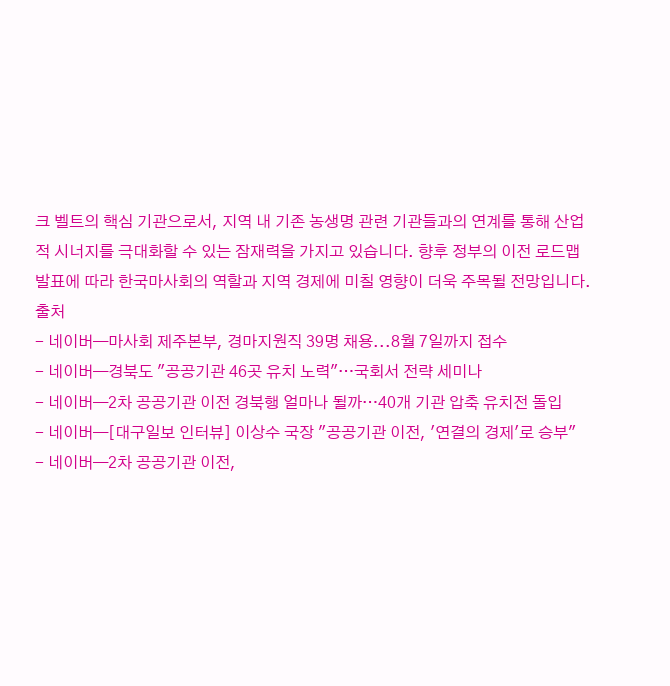크 벨트의 핵심 기관으로서, 지역 내 기존 농생명 관련 기관들과의 연계를 통해 산업적 시너지를 극대화할 수 있는 잠재력을 가지고 있습니다. 향후 정부의 이전 로드맵 발표에 따라 한국마사회의 역할과 지역 경제에 미칠 영향이 더욱 주목될 전망입니다.
출처
- 네이버—마사회 제주본부, 경마지원직 39명 채용...8월 7일까지 접수
- 네이버—경북도 "공공기관 46곳 유치 노력"…국회서 전략 세미나
- 네이버—2차 공공기관 이전 경북행 얼마나 될까…40개 기관 압축 유치전 돌입
- 네이버—[대구일보 인터뷰] 이상수 국장 "공공기관 이전, '연결의 경제'로 승부"
- 네이버—2차 공공기관 이전,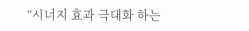“시너지 효과 극대화 하는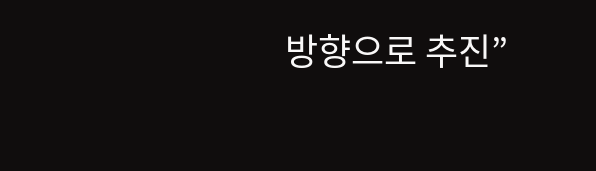방향으로 추진”